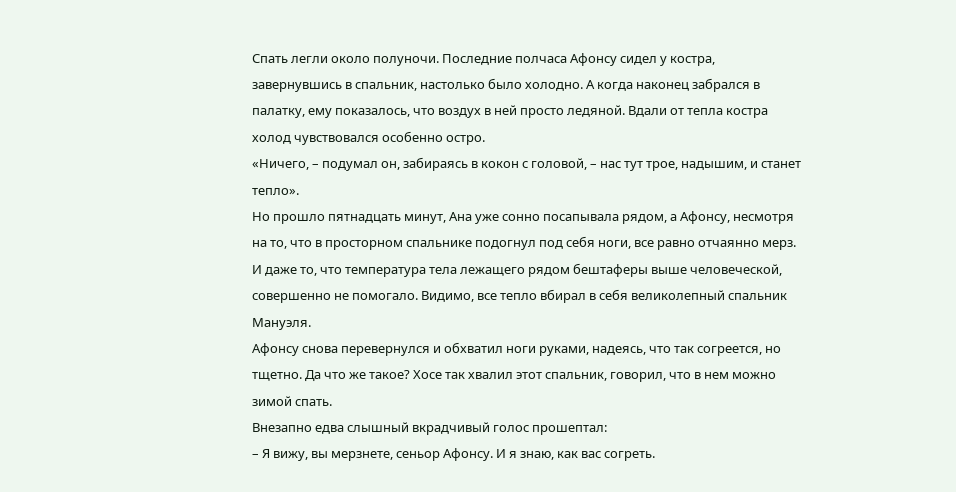Спать легли около полуночи. Последние полчаса Афонсу сидел у костра, завернувшись в спальник, настолько было холодно. А когда наконец забрался в палатку, ему показалось, что воздух в ней просто ледяной. Вдали от тепла костра холод чувствовался особенно остро.
«Ничего, – подумал он, забираясь в кокон с головой, – нас тут трое, надышим, и станет тепло».
Но прошло пятнадцать минут, Ана уже сонно посапывала рядом, а Афонсу, несмотря на то, что в просторном спальнике подогнул под себя ноги, все равно отчаянно мерз. И даже то, что температура тела лежащего рядом бештаферы выше человеческой, совершенно не помогало. Видимо, все тепло вбирал в себя великолепный спальник Мануэля.
Афонсу снова перевернулся и обхватил ноги руками, надеясь, что так согреется, но тщетно. Да что же такое? Хосе так хвалил этот спальник, говорил, что в нем можно зимой спать.
Внезапно едва слышный вкрадчивый голос прошептал:
– Я вижу, вы мерзнете, сеньор Афонсу. И я знаю, как вас согреть.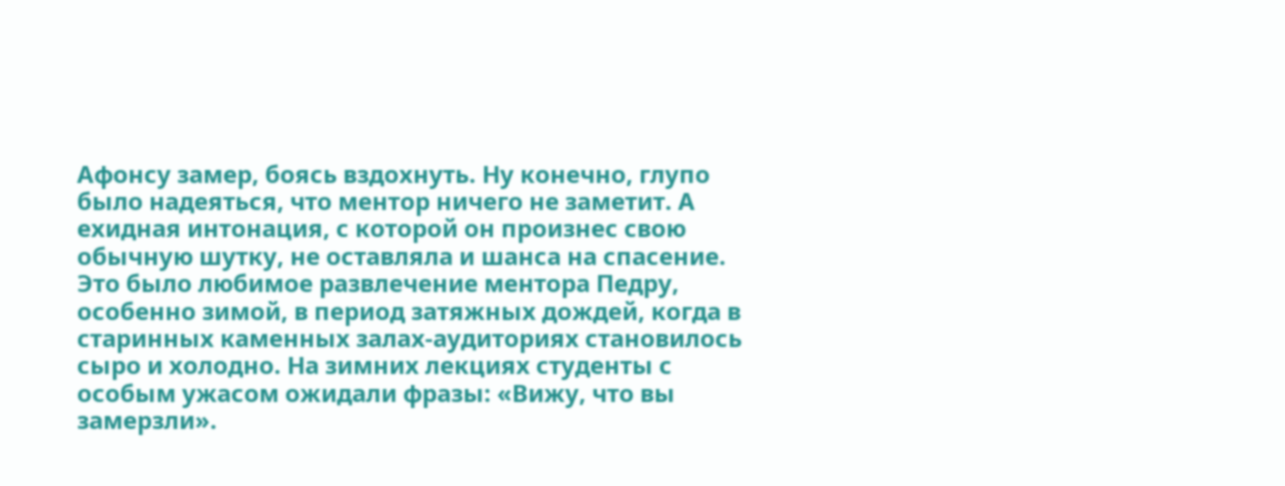Афонсу замер, боясь вздохнуть. Ну конечно, глупо было надеяться, что ментор ничего не заметит. А ехидная интонация, с которой он произнес свою обычную шутку, не оставляла и шанса на спасение.
Это было любимое развлечение ментора Педру, особенно зимой, в период затяжных дождей, когда в старинных каменных залах-аудиториях становилось сыро и холодно. На зимних лекциях студенты с особым ужасом ожидали фразы: «Вижу, что вы замерзли».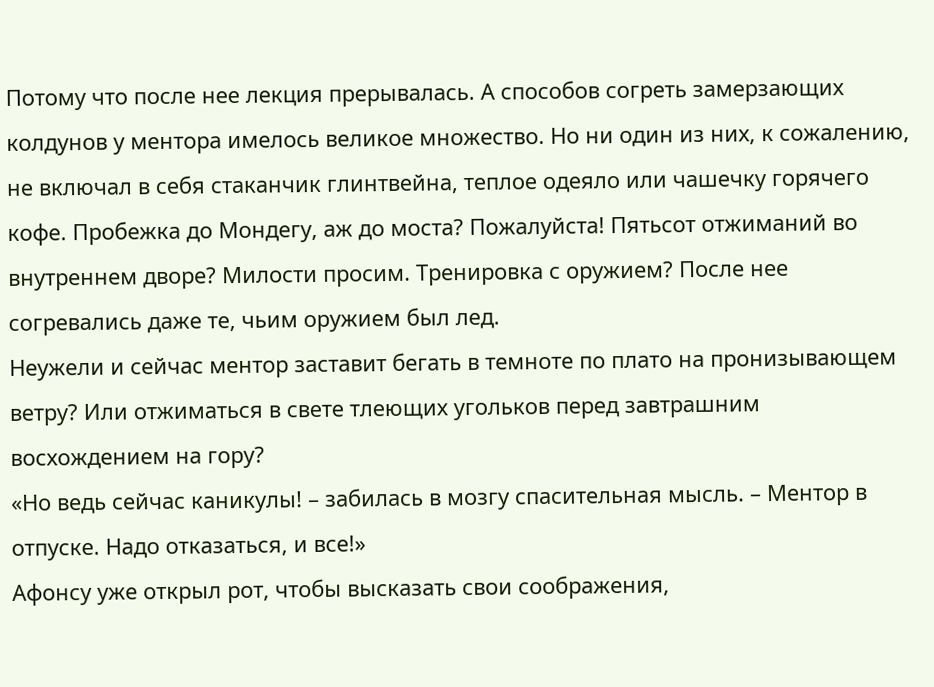Потому что после нее лекция прерывалась. А способов согреть замерзающих колдунов у ментора имелось великое множество. Но ни один из них, к сожалению, не включал в себя стаканчик глинтвейна, теплое одеяло или чашечку горячего кофе. Пробежка до Мондегу, аж до моста? Пожалуйста! Пятьсот отжиманий во внутреннем дворе? Милости просим. Тренировка с оружием? После нее согревались даже те, чьим оружием был лед.
Неужели и сейчас ментор заставит бегать в темноте по плато на пронизывающем ветру? Или отжиматься в свете тлеющих угольков перед завтрашним восхождением на гору?
«Но ведь сейчас каникулы! – забилась в мозгу спасительная мысль. – Ментор в отпуске. Надо отказаться, и все!»
Афонсу уже открыл рот, чтобы высказать свои соображения,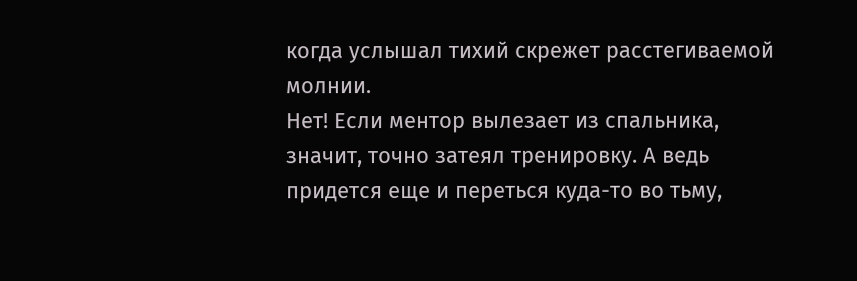когда услышал тихий скрежет расстегиваемой молнии.
Нет! Если ментор вылезает из спальника, значит, точно затеял тренировку. А ведь придется еще и переться куда-то во тьму,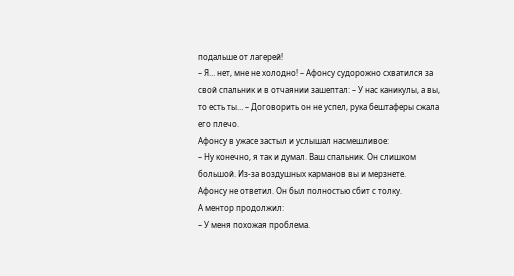подальше от лагерей!
– Я… нет, мне не холодно! – Афонсу судорожно схватился за свой спальник и в отчаянии зашептал: – У нас каникулы, а вы, то есть ты… – Договорить он не успел, рука бештаферы сжала его плечо.
Афонсу в ужасе застыл и услышал насмешливое:
– Ну конечно, я так и думал. Ваш спальник. Он слишком большой. Из-за воздушных карманов вы и мерзнете.
Афонсу не ответил. Он был полностью сбит с толку.
А ментор продолжил:
– У меня похожая проблема.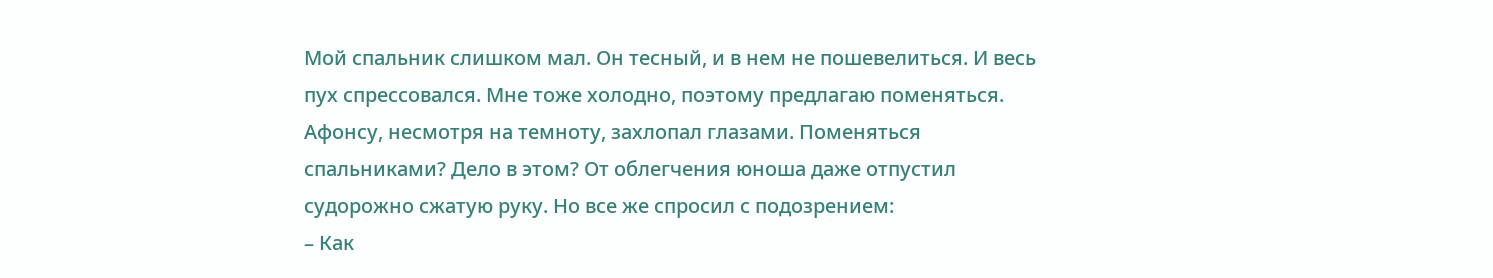Мой спальник слишком мал. Он тесный, и в нем не пошевелиться. И весь пух спрессовался. Мне тоже холодно, поэтому предлагаю поменяться.
Афонсу, несмотря на темноту, захлопал глазами. Поменяться спальниками? Дело в этом? От облегчения юноша даже отпустил судорожно сжатую руку. Но все же спросил с подозрением:
– Как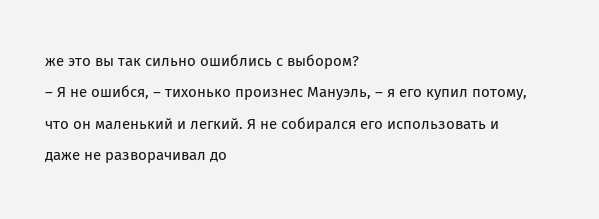же это вы так сильно ошиблись с выбором?
– Я не ошибся, – тихонько произнес Мануэль, – я его купил потому, что он маленький и легкий. Я не собирался его использовать и даже не разворачивал до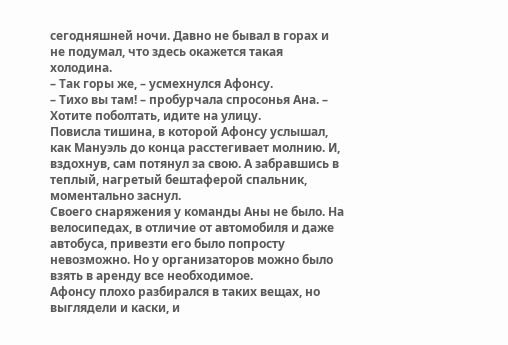сегодняшней ночи. Давно не бывал в горах и не подумал, что здесь окажется такая холодина.
– Так горы же, – усмехнулся Афонсу.
– Тихо вы там! – пробурчала спросонья Ана. – Хотите поболтать, идите на улицу.
Повисла тишина, в которой Афонсу услышал, как Мануэль до конца расстегивает молнию. И, вздохнув, сам потянул за свою. А забравшись в теплый, нагретый бештаферой спальник, моментально заснул.
Своего снаряжения у команды Аны не было. На велосипедах, в отличие от автомобиля и даже автобуса, привезти его было попросту невозможно. Но у организаторов можно было взять в аренду все необходимое.
Афонсу плохо разбирался в таких вещах, но выглядели и каски, и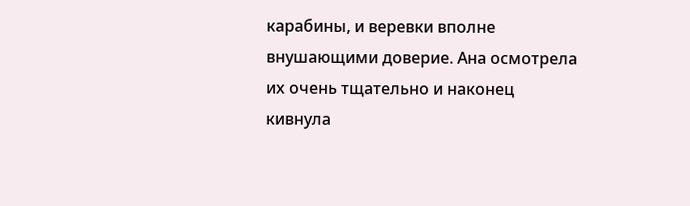карабины, и веревки вполне внушающими доверие. Ана осмотрела их очень тщательно и наконец кивнула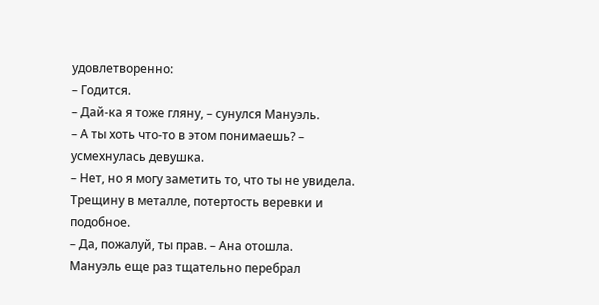удовлетворенно:
– Годится.
– Дай-ка я тоже гляну, – сунулся Мануэль.
– А ты хоть что-то в этом понимаешь? – усмехнулась девушка.
– Нет, но я могу заметить то, что ты не увидела. Трещину в металле, потертость веревки и подобное.
– Да, пожалуй, ты прав. – Ана отошла.
Мануэль еще раз тщательно перебрал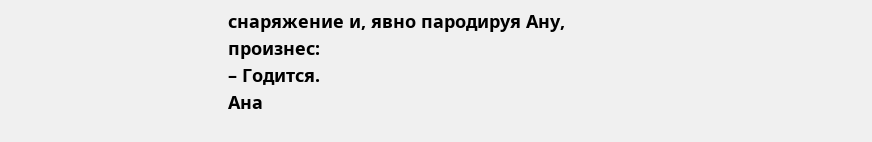снаряжение и, явно пародируя Ану, произнес:
– Годится.
Ана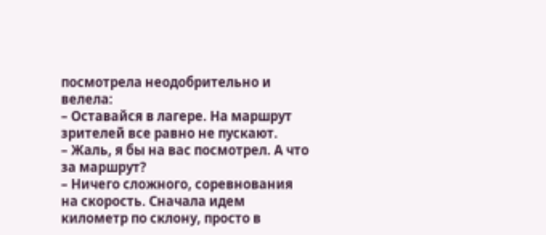посмотрела неодобрительно и велела:
– Оставайся в лагере. На маршрут зрителей все равно не пускают.
– Жаль, я бы на вас посмотрел. А что за маршрут?
– Ничего сложного, соревнования на скорость. Сначала идем километр по склону, просто в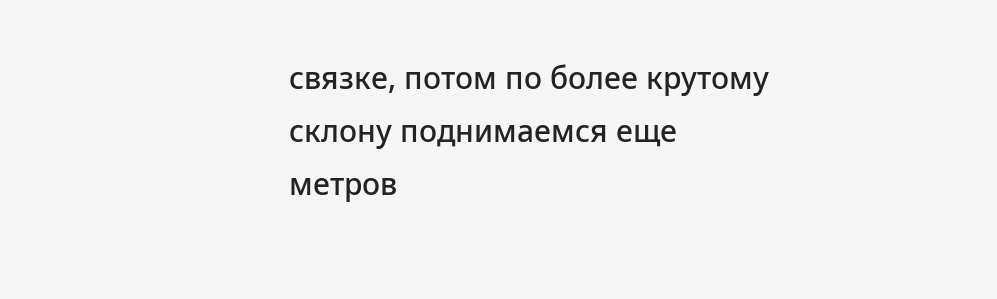связке, потом по более крутому склону поднимаемся еще метров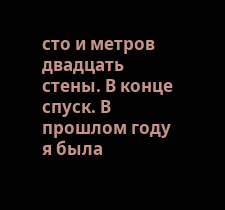сто и метров двадцать стены. В конце спуск. В прошлом году я была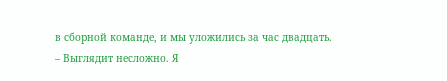в сборной команде, и мы уложились за час двадцать.
– Выглядит несложно. Я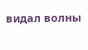видал волны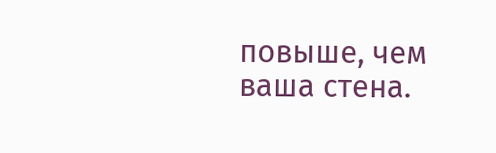повыше, чем ваша стена.